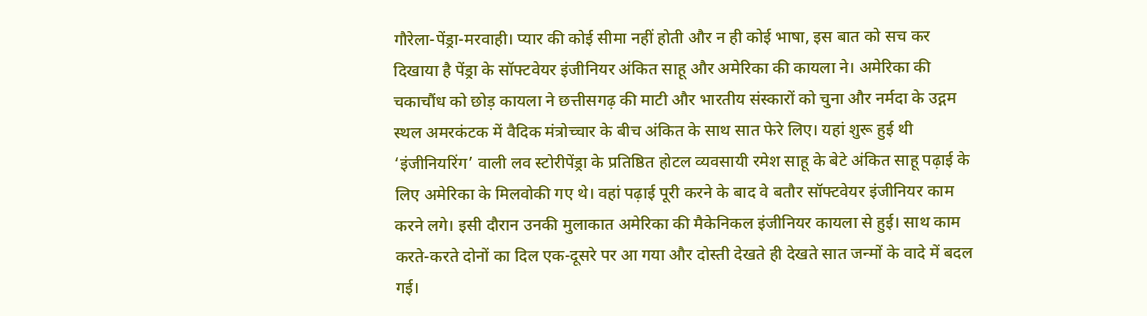गौरेला-पेंड्रा-मरवाही। प्यार की कोई सीमा नहीं होती और न ही कोई भाषा, इस बात को सच कर दिखाया है पेंड्रा के सॉफ्टवेयर इंजीनियर अंकित साहू और अमेरिका की कायला ने। अमेरिका की चकाचौंध को छोड़ कायला ने छत्तीसगढ़ की माटी और भारतीय संस्कारों को चुना और नर्मदा के उद्गम स्थल अमरकंटक में वैदिक मंत्रोच्चार के बीच अंकित के साथ सात फेरे लिए। यहां शुरू हुई थी ‘इंजीनियरिंग’ वाली लव स्टोरीपेंड्रा के प्रतिष्ठित होटल व्यवसायी रमेश साहू के बेटे अंकित साहू पढ़ाई के लिए अमेरिका के मिलवोकी गए थे। वहां पढ़ाई पूरी करने के बाद वे बतौर सॉफ्टवेयर इंजीनियर काम करने लगे। इसी दौरान उनकी मुलाकात अमेरिका की मैकेनिकल इंजीनियर कायला से हुई। साथ काम करते-करते दोनों का दिल एक-दूसरे पर आ गया और दोस्ती देखते ही देखते सात जन्मों के वादे में बदल गई।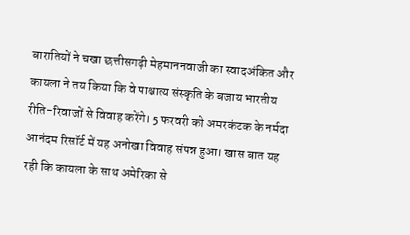बारातियों ने चखा छत्तीसगढ़ी मेहमाननवाजी का स्वादअंकित और कायला ने तय किया कि वे पाश्चात्य संस्कृति के बजाय भारतीय रीति-रिवाजों से विवाह करेंगे। 5 फरवरी को अमरकंटक के नर्मदा आनंदम रिसॉर्ट में यह अनोखा विवाह संपन्न हुआ। खास बात यह रही कि कायला के साथ अमेरिका से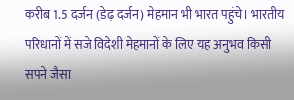करीब 1.5 दर्जन (डेढ़ दर्जन) मेहमान भी भारत पहुंचे। भारतीय परिधानों में सजे विदेशी मेहमानों के लिए यह अनुभव किसी सपने जैसा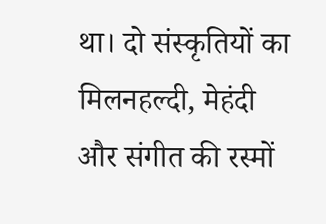था। दो संस्कृतियों का मिलनहल्दी, मेहंदी और संगीत की रस्मों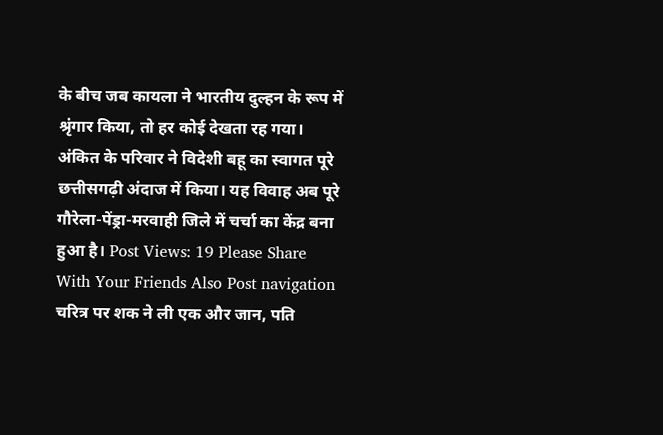के बीच जब कायला ने भारतीय दुल्हन के रूप में श्रृंगार किया, तो हर कोई देखता रह गया। अंकित के परिवार ने विदेशी बहू का स्वागत पूरे छत्तीसगढ़ी अंदाज में किया। यह विवाह अब पूरे गौरेला-पेंड्रा-मरवाही जिले में चर्चा का केंद्र बना हुआ है। Post Views: 19 Please Share With Your Friends Also Post navigation चरित्र पर शक ने ली एक और जान, पति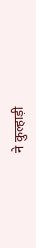ने कुल्हाड़ी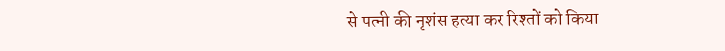से पत्नी की नृशंस हत्या कर रिश्तों को किया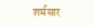शर्मसार